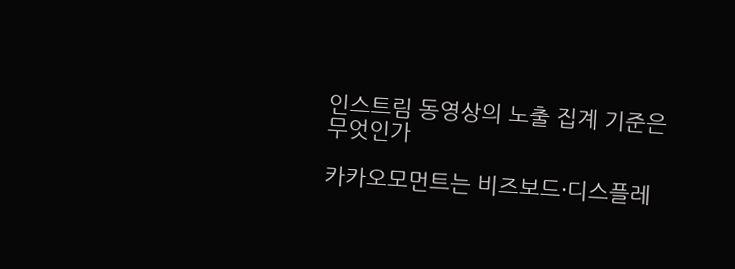인스트림 동영상의 노출 집계 기준은 무엇인가

카카오모먼트는 비즈보드·디스플레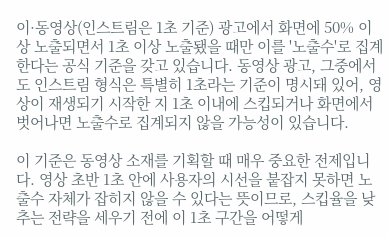이·동영상(인스트림은 1초 기준) 광고에서 화면에 50% 이상 노출되면서 1초 이상 노출됐을 때만 이를 '노출수'로 집계한다는 공식 기준을 갖고 있습니다. 동영상 광고, 그중에서도 인스트림 형식은 특별히 1초라는 기준이 명시돼 있어, 영상이 재생되기 시작한 지 1초 이내에 스킵되거나 화면에서 벗어나면 노출수로 집계되지 않을 가능성이 있습니다.

이 기준은 동영상 소재를 기획할 때 매우 중요한 전제입니다. 영상 초반 1초 안에 사용자의 시선을 붙잡지 못하면 노출수 자체가 잡히지 않을 수 있다는 뜻이므로, 스킵율을 낮추는 전략을 세우기 전에 이 1초 구간을 어떻게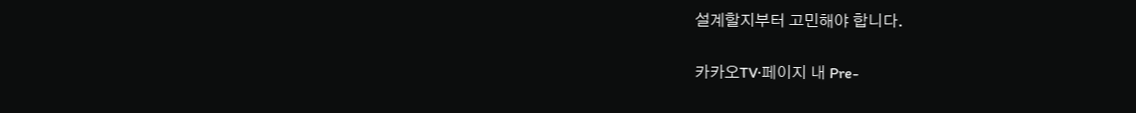설계할지부터 고민해야 합니다.

카카오TV·페이지 내 Pre-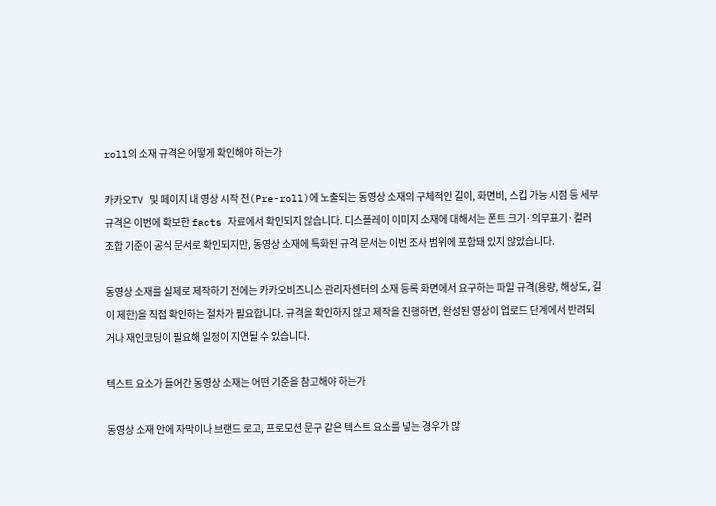roll의 소재 규격은 어떻게 확인해야 하는가

카카오TV 및 페이지 내 영상 시작 전(Pre-roll)에 노출되는 동영상 소재의 구체적인 길이, 화면비, 스킵 가능 시점 등 세부 규격은 이번에 확보한 facts 자료에서 확인되지 않습니다. 디스플레이 이미지 소재에 대해서는 폰트 크기·의무표기·컬러 조합 기준이 공식 문서로 확인되지만, 동영상 소재에 특화된 규격 문서는 이번 조사 범위에 포함돼 있지 않았습니다.

동영상 소재를 실제로 제작하기 전에는 카카오비즈니스 관리자센터의 소재 등록 화면에서 요구하는 파일 규격(용량, 해상도, 길이 제한)을 직접 확인하는 절차가 필요합니다. 규격을 확인하지 않고 제작을 진행하면, 완성된 영상이 업로드 단계에서 반려되거나 재인코딩이 필요해 일정이 지연될 수 있습니다.

텍스트 요소가 들어간 동영상 소재는 어떤 기준을 참고해야 하는가

동영상 소재 안에 자막이나 브랜드 로고, 프로모션 문구 같은 텍스트 요소를 넣는 경우가 많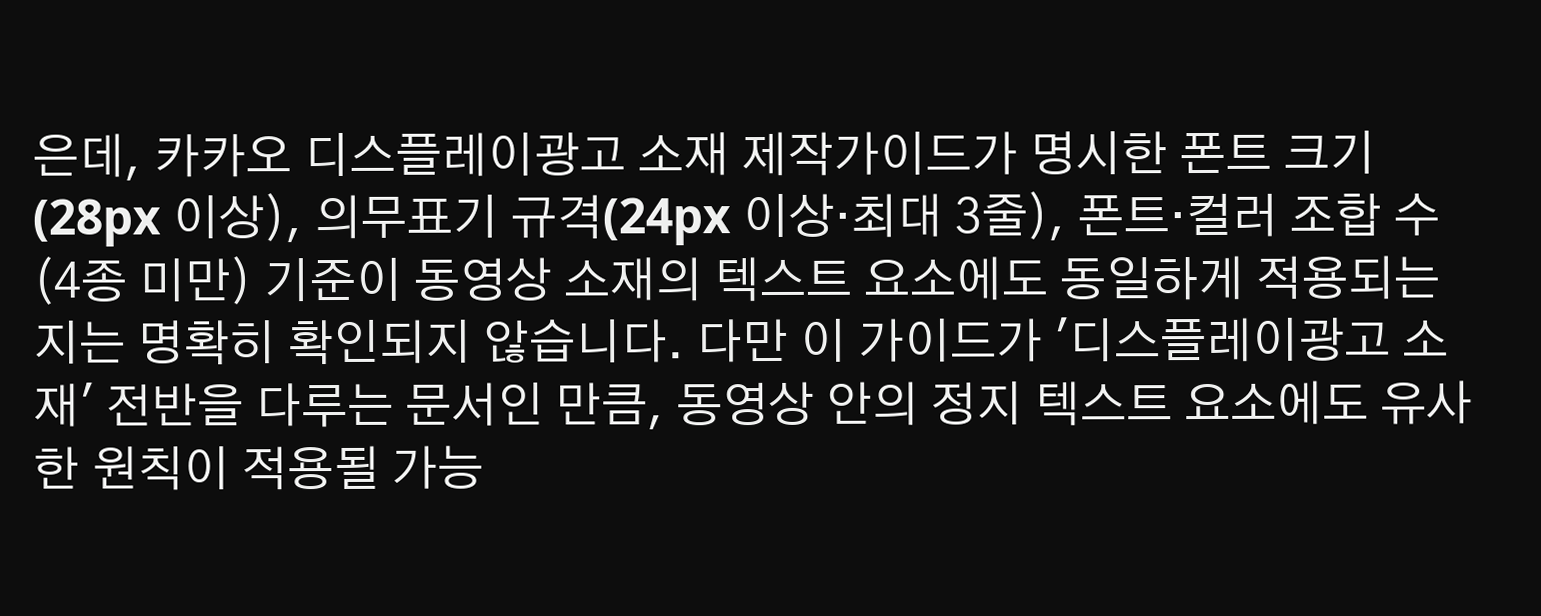은데, 카카오 디스플레이광고 소재 제작가이드가 명시한 폰트 크기(28px 이상), 의무표기 규격(24px 이상·최대 3줄), 폰트·컬러 조합 수(4종 미만) 기준이 동영상 소재의 텍스트 요소에도 동일하게 적용되는지는 명확히 확인되지 않습니다. 다만 이 가이드가 '디스플레이광고 소재' 전반을 다루는 문서인 만큼, 동영상 안의 정지 텍스트 요소에도 유사한 원칙이 적용될 가능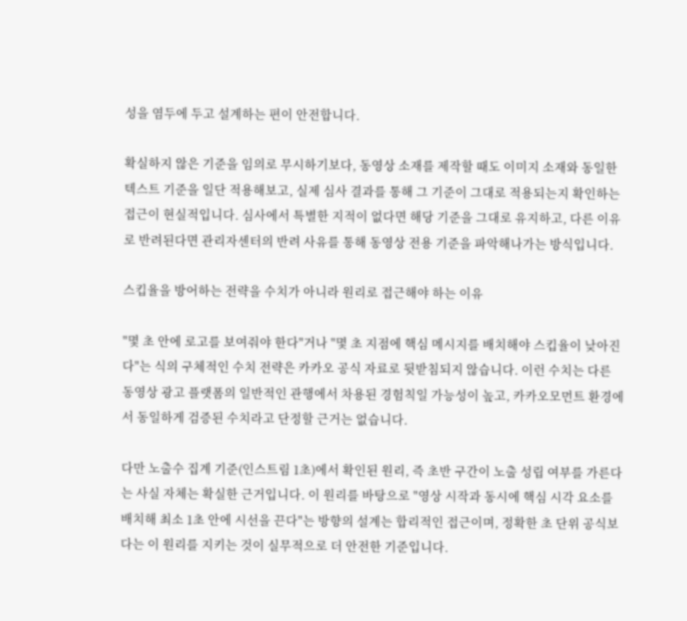성을 염두에 두고 설계하는 편이 안전합니다.

확실하지 않은 기준을 임의로 무시하기보다, 동영상 소재를 제작할 때도 이미지 소재와 동일한 텍스트 기준을 일단 적용해보고, 실제 심사 결과를 통해 그 기준이 그대로 적용되는지 확인하는 접근이 현실적입니다. 심사에서 특별한 지적이 없다면 해당 기준을 그대로 유지하고, 다른 이유로 반려된다면 관리자센터의 반려 사유를 통해 동영상 전용 기준을 파악해나가는 방식입니다.

스킵율을 방어하는 전략을 수치가 아니라 원리로 접근해야 하는 이유

"몇 초 안에 로고를 보여줘야 한다"거나 "몇 초 지점에 핵심 메시지를 배치해야 스킵율이 낮아진다"는 식의 구체적인 수치 전략은 카카오 공식 자료로 뒷받침되지 않습니다. 이런 수치는 다른 동영상 광고 플랫폼의 일반적인 관행에서 차용된 경험칙일 가능성이 높고, 카카오모먼트 환경에서 동일하게 검증된 수치라고 단정할 근거는 없습니다.

다만 노출수 집계 기준(인스트림 1초)에서 확인된 원리, 즉 초반 구간이 노출 성립 여부를 가른다는 사실 자체는 확실한 근거입니다. 이 원리를 바탕으로 "영상 시작과 동시에 핵심 시각 요소를 배치해 최소 1초 안에 시선을 끈다"는 방향의 설계는 합리적인 접근이며, 정확한 초 단위 공식보다는 이 원리를 지키는 것이 실무적으로 더 안전한 기준입니다.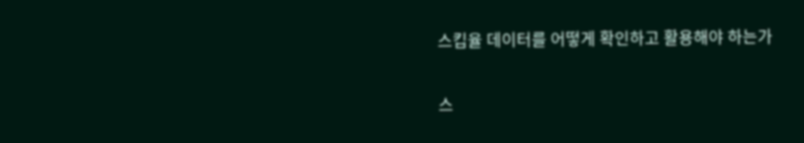스킵율 데이터를 어떻게 확인하고 활용해야 하는가

스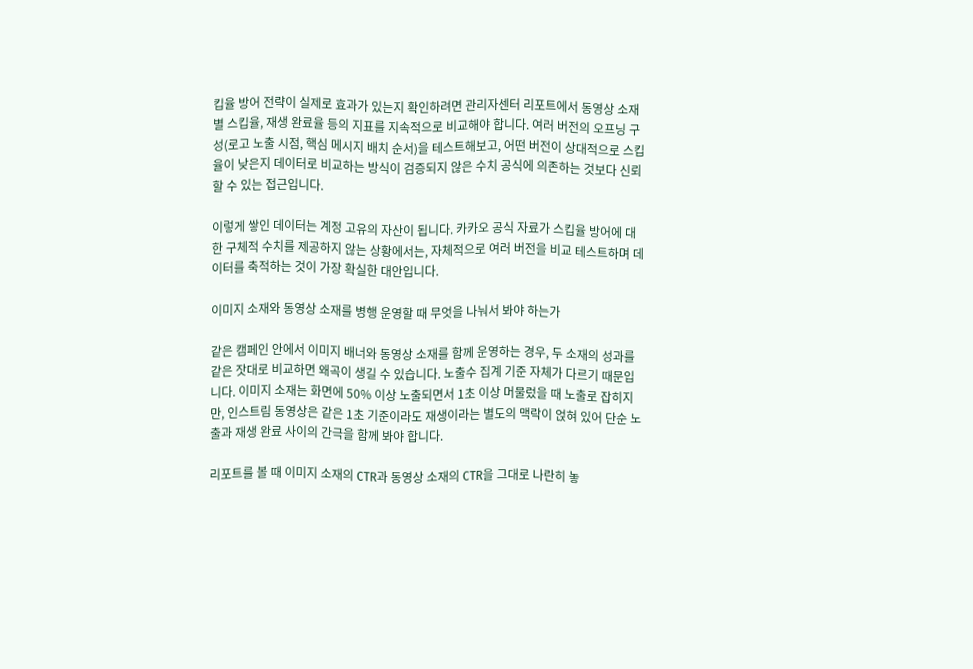킵율 방어 전략이 실제로 효과가 있는지 확인하려면 관리자센터 리포트에서 동영상 소재별 스킵율, 재생 완료율 등의 지표를 지속적으로 비교해야 합니다. 여러 버전의 오프닝 구성(로고 노출 시점, 핵심 메시지 배치 순서)을 테스트해보고, 어떤 버전이 상대적으로 스킵율이 낮은지 데이터로 비교하는 방식이 검증되지 않은 수치 공식에 의존하는 것보다 신뢰할 수 있는 접근입니다.

이렇게 쌓인 데이터는 계정 고유의 자산이 됩니다. 카카오 공식 자료가 스킵율 방어에 대한 구체적 수치를 제공하지 않는 상황에서는, 자체적으로 여러 버전을 비교 테스트하며 데이터를 축적하는 것이 가장 확실한 대안입니다.

이미지 소재와 동영상 소재를 병행 운영할 때 무엇을 나눠서 봐야 하는가

같은 캠페인 안에서 이미지 배너와 동영상 소재를 함께 운영하는 경우, 두 소재의 성과를 같은 잣대로 비교하면 왜곡이 생길 수 있습니다. 노출수 집계 기준 자체가 다르기 때문입니다. 이미지 소재는 화면에 50% 이상 노출되면서 1초 이상 머물렀을 때 노출로 잡히지만, 인스트림 동영상은 같은 1초 기준이라도 재생이라는 별도의 맥락이 얹혀 있어 단순 노출과 재생 완료 사이의 간극을 함께 봐야 합니다.

리포트를 볼 때 이미지 소재의 CTR과 동영상 소재의 CTR을 그대로 나란히 놓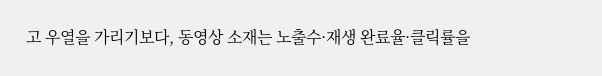고 우열을 가리기보다, 동영상 소재는 노출수·재생 완료율·클릭률을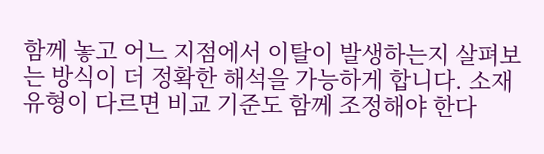함께 놓고 어느 지점에서 이탈이 발생하는지 살펴보는 방식이 더 정확한 해석을 가능하게 합니다. 소재 유형이 다르면 비교 기준도 함께 조정해야 한다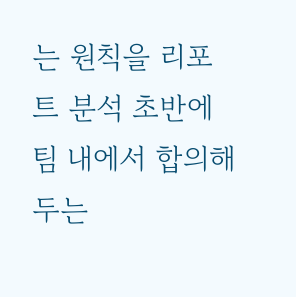는 원칙을 리포트 분석 초반에 팀 내에서 합의해두는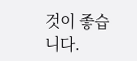것이 좋습니다.